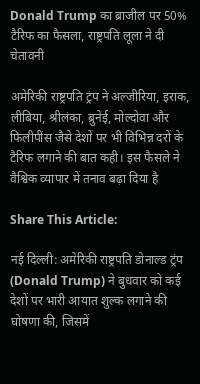Donald Trump का ब्राजील पर 50% टैरिफ का फैसला, राष्ट्रपति लूला ने दी चेतावनी

अमेरिकी राष्ट्रपति ट्रंप ने अल्जीरिया, इराक, लीबिया, श्रीलंका, ब्रुनेई, मोल्दोवा और फिलीपींस जैसे देशों पर भी विभिन्न दरों के टैरिफ लगाने की बात कही। इस फैसले ने वैश्विक व्यापार में तनाव बढ़ा दिया है

Share This Article:

नई दिल्ली: अमेरिकी राष्ट्रपति डोनाल्ड ट्रंप (Donald Trump) ने बुधवार को कई देशों पर भारी आयात शुल्क लगाने की घोषणा की, जिसमें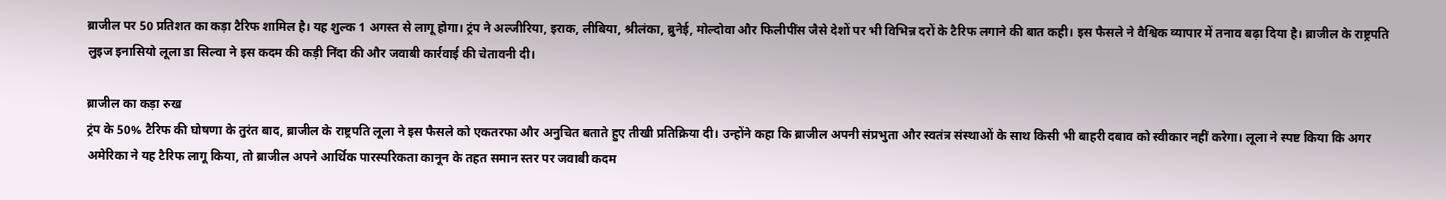ब्राजील पर 50 प्रतिशत का कड़ा टैरिफ शामिल है। यह शुल्क 1 अगस्त से लागू होगा। ट्रंप ने अल्जीरिया, इराक, लीबिया, श्रीलंका, ब्रुनेई, मोल्दोवा और फिलीपींस जैसे देशों पर भी विभिन्न दरों के टैरिफ लगाने की बात कही। इस फैसले ने वैश्विक व्यापार में तनाव बढ़ा दिया है। ब्राजील के राष्ट्रपति लुइज इनासियो लूला डा सिल्वा ने इस कदम की कड़ी निंदा की और जवाबी कार्रवाई की चेतावनी दी।

ब्राजील का कड़ा रुख
ट्रंप के 50% टैरिफ की घोषणा के तुरंत बाद, ब्राजील के राष्ट्रपति लूला ने इस फैसले को एकतरफा और अनुचित बताते हुए तीखी प्रतिक्रिया दी। उन्होंने कहा कि ब्राजील अपनी संप्रभुता और स्वतंत्र संस्थाओं के साथ किसी भी बाहरी दबाव को स्वीकार नहीं करेगा। लूला ने स्पष्ट किया कि अगर अमेरिका ने यह टैरिफ लागू किया, तो ब्राजील अपने आर्थिक पारस्परिकता कानून के तहत समान स्तर पर जवाबी कदम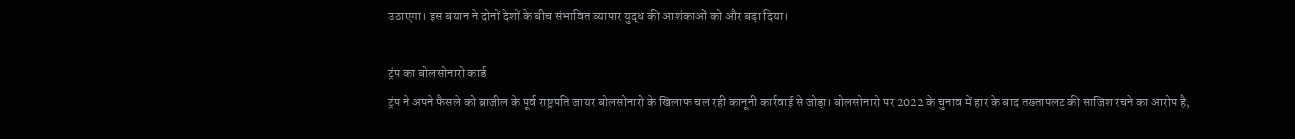उठाएगा। इस बयान ने दोनों देशों के बीच संभावित व्यापार युद्ध की आशंकाओं को और बढ़ा दिया।

ट्रंप का बोलसोनारो कार्ड
ट्रंप ने अपने फैसले को ब्राजील के पूर्व राष्ट्रपति जायर बोलसोनारो के खिलाफ चल रही कानूनी कार्रवाई से जोड़ा। बोलसोनारो पर 2022 के चुनाव में हार के बाद तख्तापलट की साजिश रचने का आरोप है,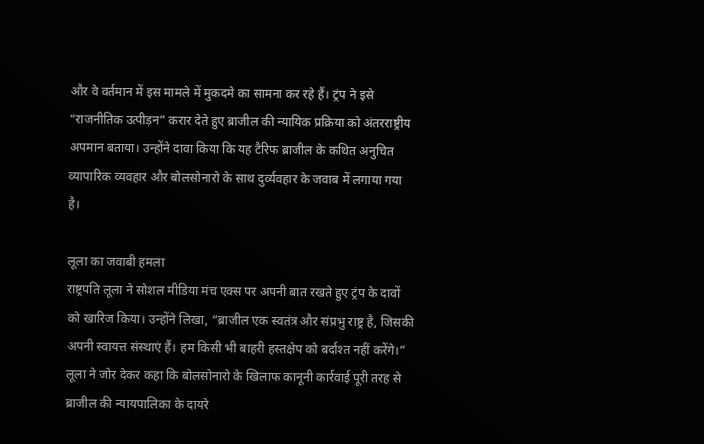और वे वर्तमान में इस मामले में मुकदमे का सामना कर रहे हैं। ट्रंप ने इसे “राजनीतिक उत्पीड़न” करार देते हुए ब्राजील की न्यायिक प्रक्रिया को अंतरराष्ट्रीय अपमान बताया। उन्होंने दावा किया कि यह टैरिफ ब्राजील के कथित अनुचित व्यापारिक व्यवहार और बोलसोनारो के साथ दुर्व्यवहार के जवाब में लगाया गया है।

लूला का जवाबी हमला
राष्ट्रपति लूला ने सोशल मीडिया मंच एक्स पर अपनी बात रखते हुए ट्रंप के दावों को खारिज किया। उन्होंने लिखा, “ब्राजील एक स्वतंत्र और संप्रभु राष्ट्र है, जिसकी अपनी स्वायत्त संस्थाएं हैं। हम किसी भी बाहरी हस्तक्षेप को बर्दाश्त नहीं करेंगे।” लूला ने जोर देकर कहा कि बोलसोनारो के खिलाफ कानूनी कार्रवाई पूरी तरह से ब्राजील की न्यायपालिका के दायरे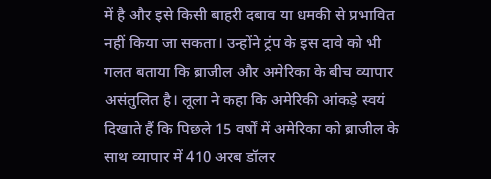में है और इसे किसी बाहरी दबाव या धमकी से प्रभावित नहीं किया जा सकता। उन्होंने ट्रंप के इस दावे को भी गलत बताया कि ब्राजील और अमेरिका के बीच व्यापार असंतुलित है। लूला ने कहा कि अमेरिकी आंकड़े स्वयं दिखाते हैं कि पिछले 15 वर्षों में अमेरिका को ब्राजील के साथ व्यापार में 410 अरब डॉलर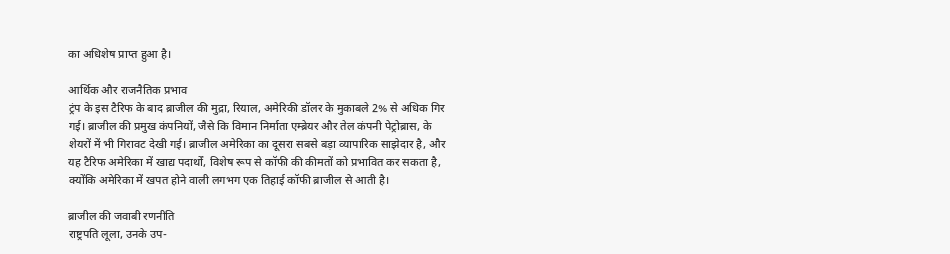का अधिशेष प्राप्त हुआ है।

आर्थिक और राजनैतिक प्रभाव
ट्रंप के इस टैरिफ के बाद ब्राजील की मुद्रा, रियाल, अमेरिकी डॉलर के मुकाबले 2% से अधिक गिर गई। ब्राजील की प्रमुख कंपनियों, जैसे कि विमान निर्माता एम्ब्रेयर और तेल कंपनी पेट्रोब्रास, के शेयरों में भी गिरावट देखी गई। ब्राजील अमेरिका का दूसरा सबसे बड़ा व्यापारिक साझेदार है, और यह टैरिफ अमेरिका में खाद्य पदार्थों, विशेष रूप से कॉफी की कीमतों को प्रभावित कर सकता है, क्योंकि अमेरिका में खपत होने वाली लगभग एक तिहाई कॉफी ब्राजील से आती है।

ब्राजील की जवाबी रणनीति
राष्ट्रपति लूला, उनके उप-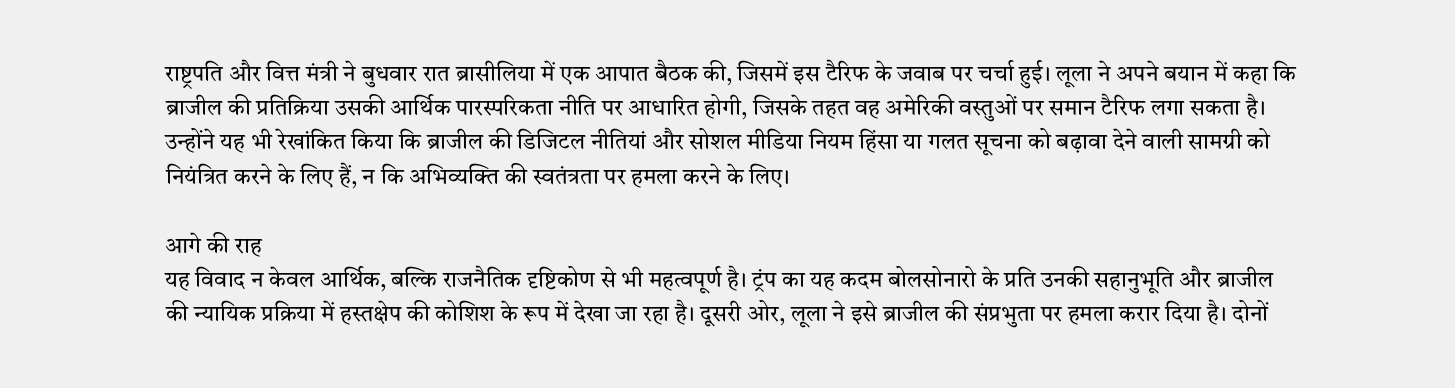राष्ट्रपति और वित्त मंत्री ने बुधवार रात ब्रासीलिया में एक आपात बैठक की, जिसमें इस टैरिफ के जवाब पर चर्चा हुई। लूला ने अपने बयान में कहा कि ब्राजील की प्रतिक्रिया उसकी आर्थिक पारस्परिकता नीति पर आधारित होगी, जिसके तहत वह अमेरिकी वस्तुओं पर समान टैरिफ लगा सकता है। उन्होंने यह भी रेखांकित किया कि ब्राजील की डिजिटल नीतियां और सोशल मीडिया नियम हिंसा या गलत सूचना को बढ़ावा देने वाली सामग्री को नियंत्रित करने के लिए हैं, न कि अभिव्यक्ति की स्वतंत्रता पर हमला करने के लिए।

आगे की राह
यह विवाद न केवल आर्थिक, बल्कि राजनैतिक दृष्टिकोण से भी महत्वपूर्ण है। ट्रंप का यह कदम बोलसोनारो के प्रति उनकी सहानुभूति और ब्राजील की न्यायिक प्रक्रिया में हस्तक्षेप की कोशिश के रूप में देखा जा रहा है। दूसरी ओर, लूला ने इसे ब्राजील की संप्रभुता पर हमला करार दिया है। दोनों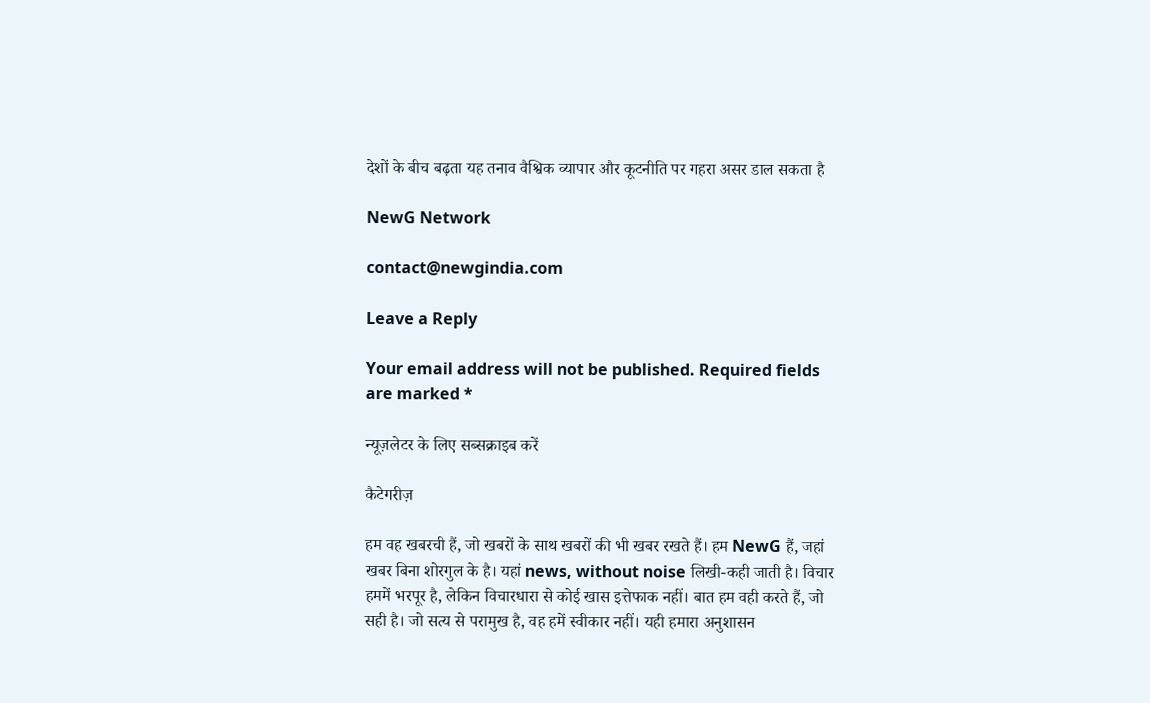देशों के बीच बढ़ता यह तनाव वैश्विक व्यापार और कूटनीति पर गहरा असर डाल सकता है

NewG Network

contact@newgindia.com

Leave a Reply

Your email address will not be published. Required fields are marked *

न्यूज़लेटर के लिए सब्सक्राइब करें

कैटेगरीज़

हम वह खबरची हैं, जो खबरों के साथ खबरों की भी खबर रखते हैं। हम NewG हैं, जहां खबर बिना शोरगुल के है। यहां news, without noise लिखी-कही जाती है। विचार हममें भरपूर है, लेकिन विचारधारा से कोई खास इत्तेफाक नहीं। बात हम वही करते हैं, जो सही है। जो सत्य से परामुख है, वह हमें स्वीकार नहीं। यही हमारा अनुशासन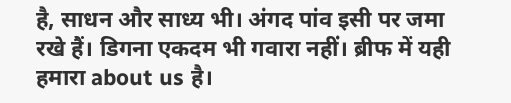है, साधन और साध्य भी। अंगद पांव इसी पर जमा रखे हैं। डिगना एकदम भी गवारा नहीं। ब्रीफ में यही हमारा about us है।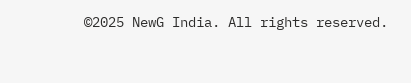©2025 NewG India. All rights reserved.